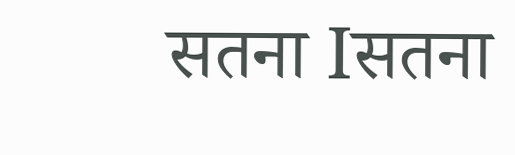सतना Iसतना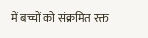में बच्चों को संक्रमित रक्त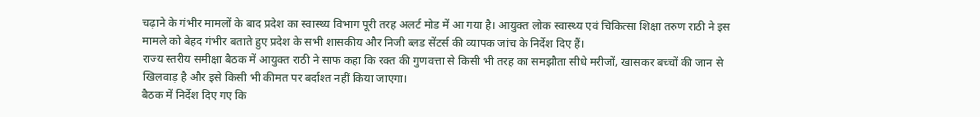चढ़ाने के गंभीर मामलों के बाद प्रदेश का स्वास्थ्य विभाग पूरी तरह अलर्ट मोड में आ गया है। आयुक्त लोक स्वास्थ्य एवं चिकित्सा शिक्षा तरुण राठी ने इस मामले को बेहद गंभीर बताते हुए प्रदेश के सभी शासकीय और निजी ब्लड सेंटर्स की व्यापक जांच के निर्देश दिए हैं।
राज्य स्तरीय समीक्षा बैठक में आयुक्त राठी ने साफ कहा कि रक्त की गुणवत्ता से किसी भी तरह का समझौता सीधे मरीजों, खासकर बच्चों की जान से खिलवाड़ है और इसे किसी भी कीमत पर बर्दाश्त नहीं किया जाएगा।
बैठक में निर्देश दिए गए कि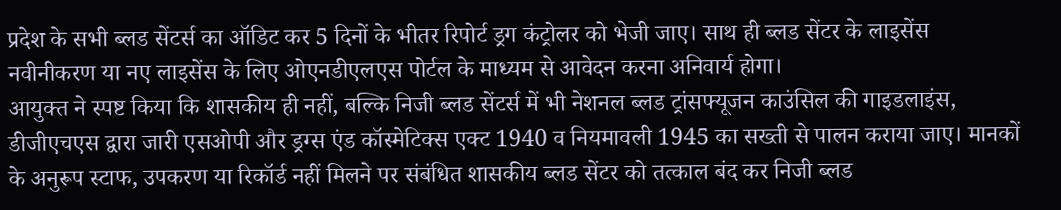प्रदेश के सभी ब्लड सेंटर्स का ऑडिट कर 5 दिनों के भीतर रिपोर्ट ड्रग कंट्रोलर को भेजी जाए। साथ ही ब्लड सेंटर के लाइसेंस नवीनीकरण या नए लाइसेंस के लिए ओएनडीएलएस पोर्टल के माध्यम से आवेदन करना अनिवार्य होगा।
आयुक्त ने स्पष्ट किया कि शासकीय ही नहीं, बल्कि निजी ब्लड सेंटर्स में भी नेशनल ब्लड ट्रांसफ्यूजन काउंसिल की गाइडलाइंस, डीजीएचएस द्वारा जारी एसओपी और ड्रग्स एंड कॉस्मेटिक्स एक्ट 1940 व नियमावली 1945 का सख्ती से पालन कराया जाए। मानकों के अनुरूप स्टाफ, उपकरण या रिकॉर्ड नहीं मिलने पर संबंधित शासकीय ब्लड सेंटर को तत्काल बंद कर निजी ब्लड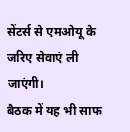सेंटर्स से एमओयू के जरिए सेवाएं ली जाएंगी।
बैठक में यह भी साफ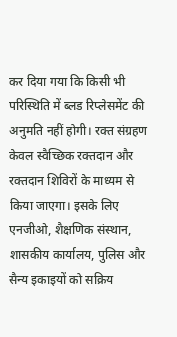कर दिया गया कि किसी भी परिस्थिति में ब्लड रिप्लेसमेंट की अनुमति नहीं होगी। रक्त संग्रहण केवल स्वैच्छिक रक्तदान और रक्तदान शिविरों के माध्यम से किया जाएगा। इसके लिए एनजीओ, शैक्षणिक संस्थान, शासकीय कार्यालय, पुलिस और सैन्य इकाइयों को सक्रिय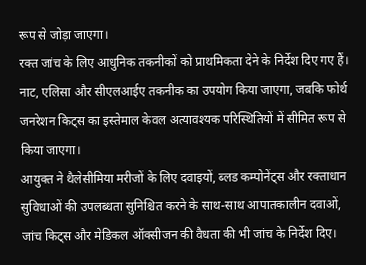रूप से जोड़ा जाएगा।
रक्त जांच के लिए आधुनिक तकनीकों को प्राथमिकता देने के निर्देश दिए गए हैं। नाट, एलिसा और सीएलआईए तकनीक का उपयोग किया जाएगा, जबकि फोर्थ जनरेशन किट्स का इस्तेमाल केवल अत्यावश्यक परिस्थितियों में सीमित रूप से किया जाएगा।
आयुक्त ने थैलेसीमिया मरीजों के लिए दवाइयों, ब्लड कम्पोनेंट्स और रक्ताधान सुविधाओं की उपलब्धता सुनिश्चित करने के साथ-साथ आपातकालीन दवाओं, जांच किट्स और मेडिकल ऑक्सीजन की वैधता की भी जांच के निर्देश दिए।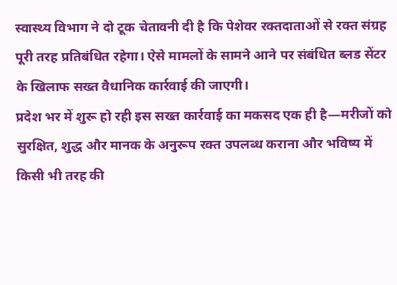स्वास्थ्य विभाग ने दो टूक चेतावनी दी है कि पेशेवर रक्तदाताओं से रक्त संग्रह पूरी तरह प्रतिबंधित रहेगा। ऐसे मामलों के सामने आने पर संबंधित ब्लड सेंटर के खिलाफ सख्त वैधानिक कार्रवाई की जाएगी।
प्रदेश भर में शुरू हो रही इस सख्त कार्रवाई का मकसद एक ही है—मरीजों को सुरक्षित, शुद्ध और मानक के अनुरूप रक्त उपलब्ध कराना और भविष्य में किसी भी तरह की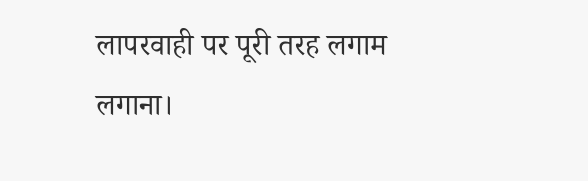लापरवाही पर पूरी तरह लगाम लगाना।